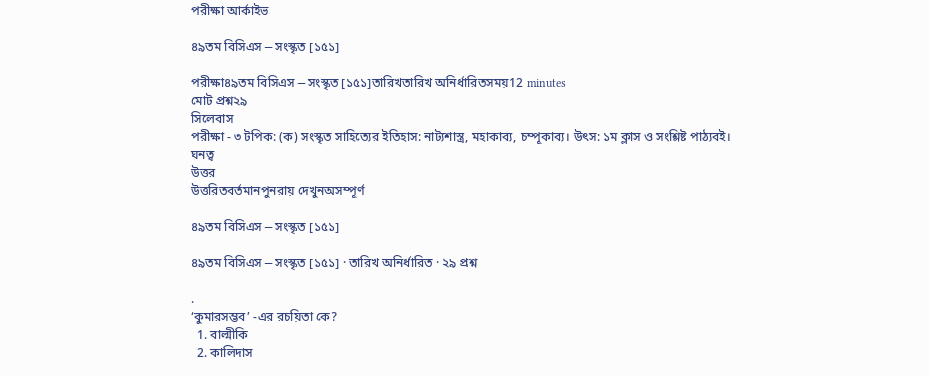পরীক্ষা আর্কাইভ

৪৯তম বিসিএস ⎯ সংস্কৃত [১৫১]

পরীক্ষা৪৯তম বিসিএস ⎯ সংস্কৃত [১৫১]তারিখতারিখ অনির্ধারিতসময়12 minutes
মোট প্রশ্ন২৯
সিলেবাস
পরীক্ষা - ৩ টপিক: (ক) সংস্কৃত সাহিত্যের ইতিহাস: নাট্যশাস্ত্র, মহাকাব্য, চম্পূকাব্য। উৎস: ১ম ক্লাস ও সংশ্লিষ্ট পাঠ্যবই।
ঘনত্ব
উত্তর
উত্তরিতবর্তমানপুনরায় দেখুনঅসম্পূর্ণ

৪৯তম বিসিএস ⎯ সংস্কৃত [১৫১]

৪৯তম বিসিএস ⎯ সংস্কৃত [১৫১] · তারিখ অনির্ধারিত · ২৯ প্রশ্ন

.
‘কুমারসম্ভব’ -এর রচয়িতা কে?
  1. বাল্মীকি
  2. কালিদাস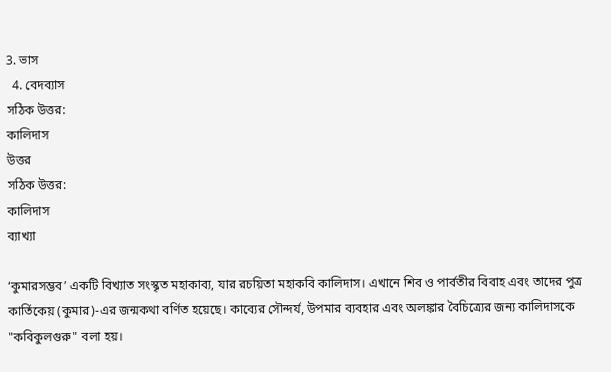3. ভাস
  4. বেদব্যাস
সঠিক উত্তর:
কালিদাস
উত্তর
সঠিক উত্তর:
কালিদাস
ব্যাখ্যা

‘কুমারসম্ভব’ একটি বিখ্যাত সংস্কৃত মহাকাব্য, যার রচয়িতা মহাকবি কালিদাস। এখানে শিব ও পার্বতীর বিবাহ এবং তাদের পুত্র কার্তিকেয় (কুমার)-এর জন্মকথা বর্ণিত হয়েছে। কাব্যের সৌন্দর্য, উপমার ব্যবহার এবং অলঙ্কার বৈচিত্র্যের জন্য কালিদাসকে "কবিকুলগুরু" বলা হয়।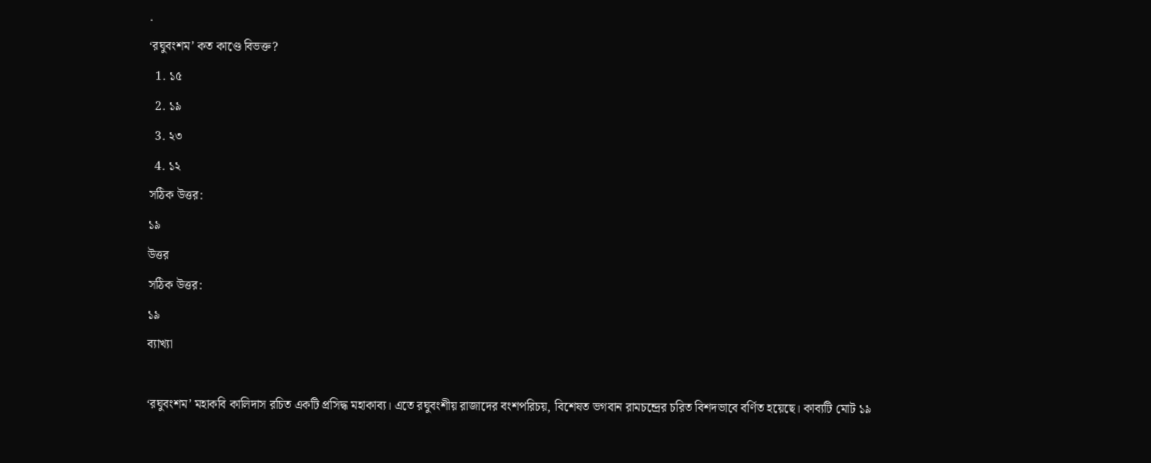.
‘রঘুবংশম’ কত কাণ্ডে বিভক্ত?
  1. ১৫
  2. ১৯
  3. ২৩
  4. ১২
সঠিক উত্তর:
১৯
উত্তর
সঠিক উত্তর:
১৯
ব্যাখ্যা

‘রঘুবংশম’ মহাকবি কালিদাস রচিত একটি প্রসিদ্ধ মহাকাব্য। এতে রঘুবংশীয় রাজাদের বংশপরিচয়, বিশেষত ভগবান রামচন্দ্রের চরিত বিশদভাবে বর্ণিত হয়েছে। কাব্যটি মোট ১৯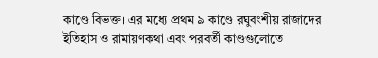কাণ্ডে বিভক্ত। এর মধ্যে প্রথম ৯ কাণ্ডে রঘুবংশীয় রাজাদের ইতিহাস ও রামায়ণকথা এবং পরবর্তী কাণ্ডগুলোতে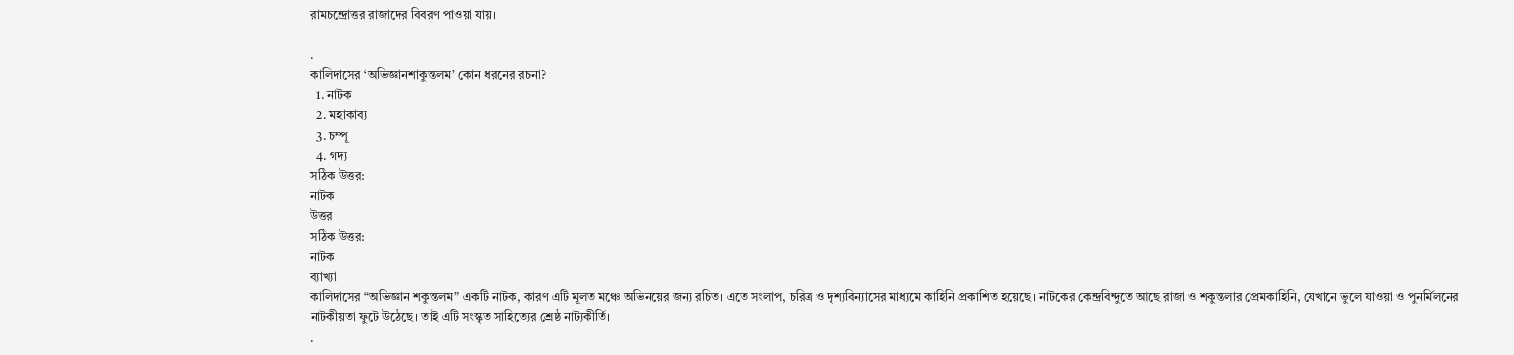রামচন্দ্রোত্তর রাজাদের বিবরণ পাওয়া যায়।

.
কালিদাসের ‘অভিজ্ঞানশাকুন্তলম’ কোন ধরনের রচনা?
  1. নাটক
  2. মহাকাব্য
  3. চম্পূ
  4. গদ্য
সঠিক উত্তর:
নাটক
উত্তর
সঠিক উত্তর:
নাটক
ব্যাখ্যা
কালিদাসের “অভিজ্ঞান শকুন্তলম” একটি নাটক, কারণ এটি মূলত মঞ্চে অভিনয়ের জন্য রচিত। এতে সংলাপ, চরিত্র ও দৃশ্যবিন্যাসের মাধ্যমে কাহিনি প্রকাশিত হয়েছে। নাটকের কেন্দ্রবিন্দুতে আছে রাজা ও শকুন্তলার প্রেমকাহিনি, যেখানে ভুলে যাওয়া ও পুনর্মিলনের নাটকীয়তা ফুটে উঠেছে। তাই এটি সংস্কৃত সাহিত্যের শ্রেষ্ঠ নাট্যকীর্তি।
.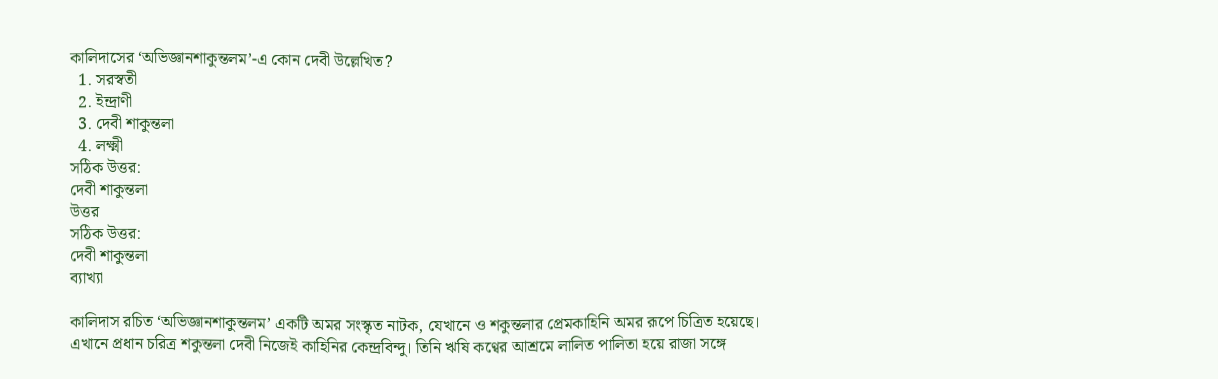কালিদাসের ‘অভিজ্ঞানশাকুন্তলম’-এ কোন দেবী উল্লেখিত?
  1. সরস্বতী
  2. ইন্দ্রাণী
  3. দেবী শাকুন্তলা
  4. লক্ষ্মী
সঠিক উত্তর:
দেবী শাকুন্তলা
উত্তর
সঠিক উত্তর:
দেবী শাকুন্তলা
ব্যাখ্যা

কালিদাস রচিত ‘অভিজ্ঞানশাকুন্তলম’ একটি অমর সংস্কৃত নাটক, যেখানে ও শকুন্তলার প্রেমকাহিনি অমর রূপে চিত্রিত হয়েছে। এখানে প্রধান চরিত্র শকুন্তলা দেবী নিজেই কাহিনির কেন্দ্রবিন্দু। তিনি ঋষি কণ্বের আশ্রমে লালিত পালিতা হয়ে রাজা সঙ্গে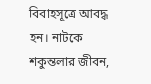বিবাহসূত্রে আবদ্ধ হন। নাটকে শকুন্তলার জীবন,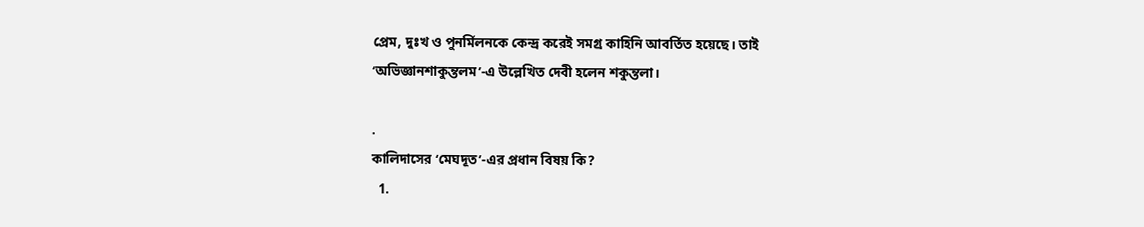প্রেম, দুঃখ ও পুনর্মিলনকে কেন্দ্র করেই সমগ্র কাহিনি আবর্তিত হয়েছে। তাই ‘অভিজ্ঞানশাকুন্তলম’-এ উল্লেখিত দেবী হলেন শকুন্তলা।

.
কালিদাসের ‘মেঘদূত’-এর প্রধান বিষয় কি?
  1.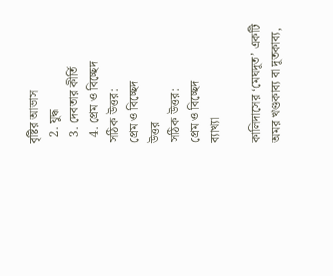বৃষ্টির আভাস
  2. যুদ্ধ
  3. দেবতার কীর্তি
  4. প্রেম ও বিচ্ছেদ
সঠিক উত্তর:
প্রেম ও বিচ্ছেদ
উত্তর
সঠিক উত্তর:
প্রেম ও বিচ্ছেদ
ব্যাখ্যা

কালিদাসের ‘মেঘদূত’ একটি অমর খণ্ডকাব্য বা দূতকাব্য,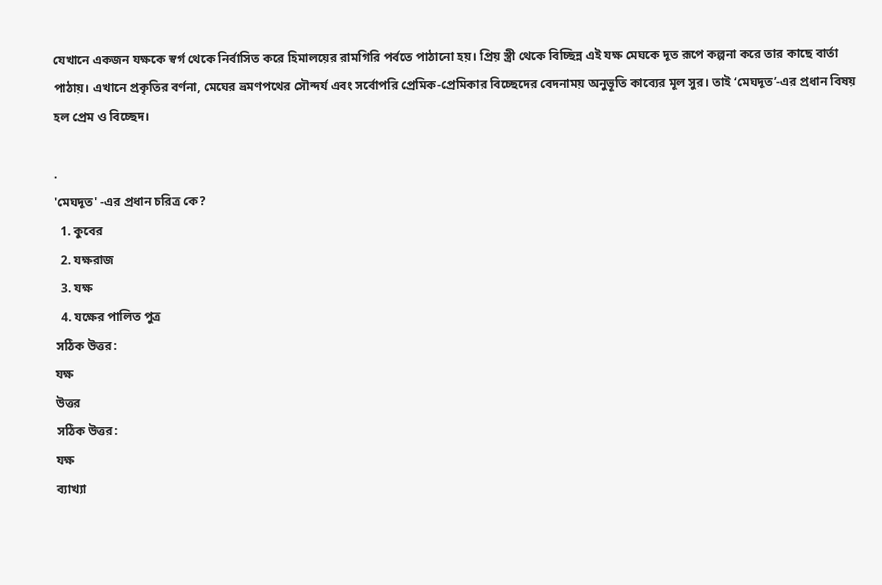যেখানে একজন যক্ষকে স্বর্গ থেকে নির্বাসিত করে হিমালয়ের রামগিরি পর্বতে পাঠানো হয়। প্রিয় স্ত্রী থেকে বিচ্ছিন্ন এই যক্ষ মেঘকে দূত রূপে কল্পনা করে তার কাছে বার্তা পাঠায়। এখানে প্রকৃতির বর্ণনা, মেঘের ভ্রমণপথের সৌন্দর্য এবং সর্বোপরি প্রেমিক-প্রেমিকার বিচ্ছেদের বেদনাময় অনুভূতি কাব্যের মূল সুর। তাই ‘মেঘদূত’-এর প্রধান বিষয় হল প্রেম ও বিচ্ছেদ।

.
'মেঘদূত' -এর প্রধান চরিত্র কে?
  1. কুবের
  2. যক্ষরাজ
  3. যক্ষ
  4. যক্ষের পালিত পুত্র
সঠিক উত্তর:
যক্ষ
উত্তর
সঠিক উত্তর:
যক্ষ
ব্যাখ্যা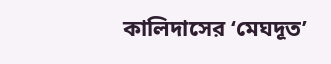কালিদাসের ‘মেঘদূত’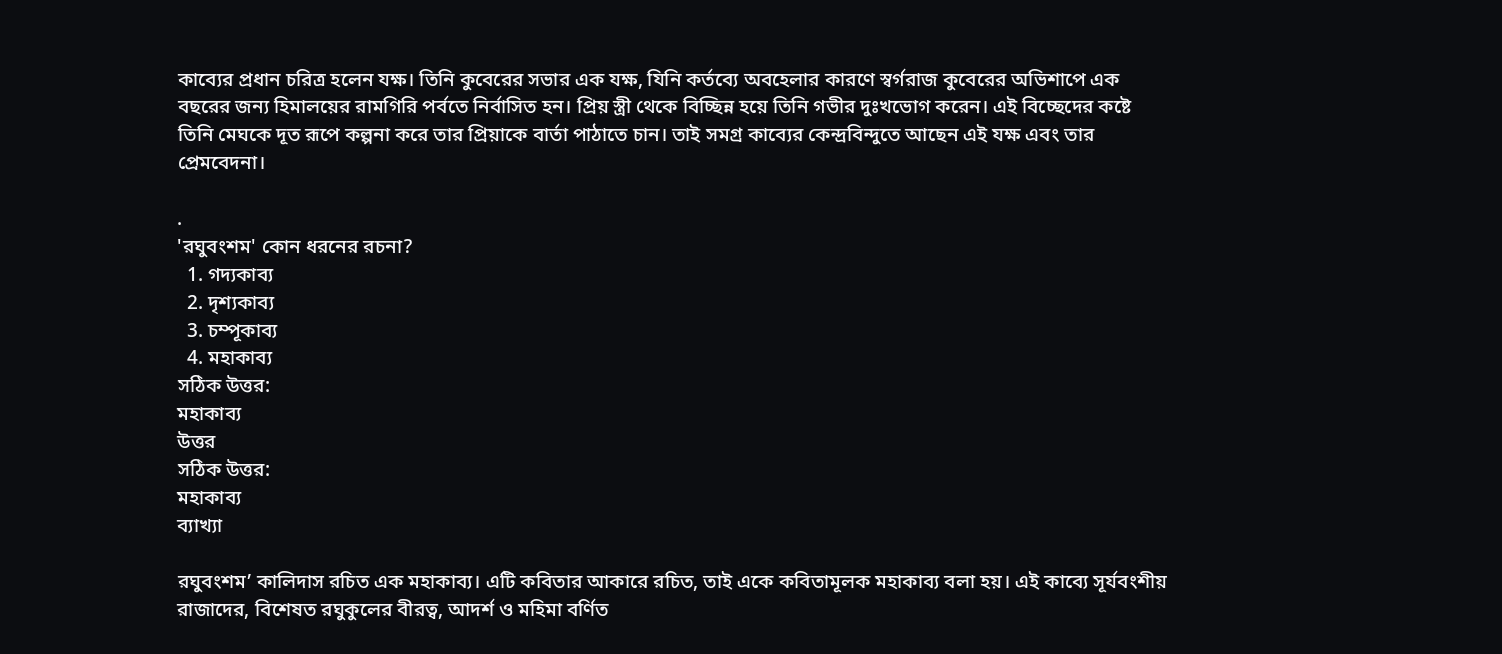কাব্যের প্রধান চরিত্র হলেন যক্ষ। তিনি কুবেরের সভার এক যক্ষ, যিনি কর্তব্যে অবহেলার কারণে স্বর্গরাজ কুবেরের অভিশাপে এক বছরের জন্য হিমালয়ের রামগিরি পর্বতে নির্বাসিত হন। প্রিয় স্ত্রী থেকে বিচ্ছিন্ন হয়ে তিনি গভীর দুঃখভোগ করেন। এই বিচ্ছেদের কষ্টে তিনি মেঘকে দূত রূপে কল্পনা করে তার প্রিয়াকে বার্তা পাঠাতে চান। তাই সমগ্র কাব্যের কেন্দ্রবিন্দুতে আছেন এই যক্ষ এবং তার প্রেমবেদনা।

.
'রঘুবংশম' কোন ধরনের রচনা?
  1. গদ্যকাব্য
  2. দৃশ্যকাব্য
  3. চম্পূকাব্য
  4. মহাকাব্য
সঠিক উত্তর:
মহাকাব্য
উত্তর
সঠিক উত্তর:
মহাকাব্য
ব্যাখ্যা

রঘুবংশম’ কালিদাস রচিত এক মহাকাব্য। এটি কবিতার আকারে রচিত, তাই একে কবিতামূলক মহাকাব্য বলা হয়। এই কাব্যে সূর্যবংশীয় রাজাদের, বিশেষত রঘুকুলের বীরত্ব, আদর্শ ও মহিমা বর্ণিত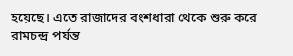হয়েছে। এতে রাজাদের বংশধারা থেকে শুরু করে রামচন্দ্র পর্যন্ত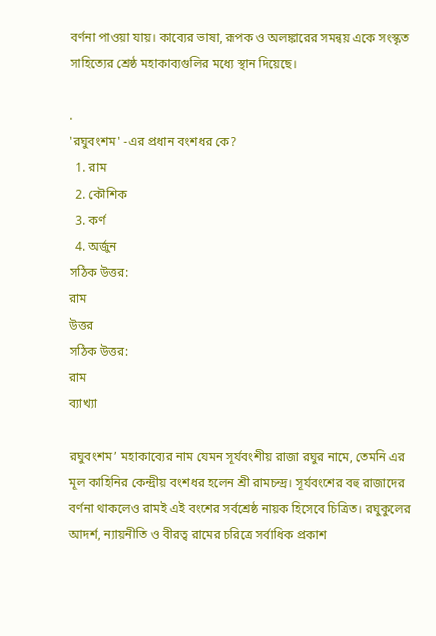বর্ণনা পাওয়া যায়। কাব্যের ভাষা, রূপক ও অলঙ্কারের সমন্বয় একে সংস্কৃত সাহিত্যের শ্রেষ্ঠ মহাকাব্যগুলির মধ্যে স্থান দিয়েছে।

.
'রঘুবংশম' -এর প্রধান বংশধর কে?
  1. রাম
  2. কৌশিক
  3. কর্ণ
  4. অর্জুন
সঠিক উত্তর:
রাম
উত্তর
সঠিক উত্তর:
রাম
ব্যাখ্যা

রঘুবংশম’ মহাকাব্যের নাম যেমন সূর্যবংশীয় রাজা রঘুর নামে, তেমনি এর মূল কাহিনির কেন্দ্রীয় বংশধর হলেন শ্রী রামচন্দ্র। সূর্যবংশের বহু রাজাদের বর্ণনা থাকলেও রামই এই বংশের সর্বশ্রেষ্ঠ নায়ক হিসেবে চিত্রিত। রঘুকুলের আদর্শ, ন্যায়নীতি ও বীরত্ব রামের চরিত্রে সর্বাধিক প্রকাশ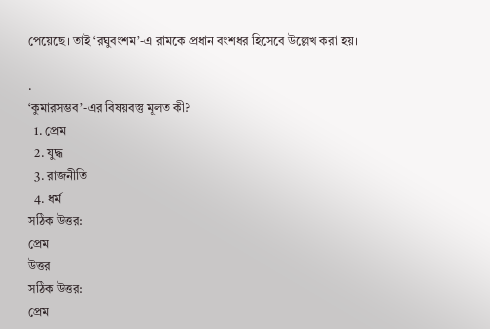পেয়েছে। তাই ‘রঘুবংশম’-এ রামকে প্রধান বংশধর হিসেবে উল্লেখ করা হয়।

.
‘কুমারসম্ভব’-এর বিষয়বস্তু মূলত কী?
  1. প্রেম
  2. যুদ্ধ
  3. রাজনীতি
  4. ধর্ম
সঠিক উত্তর:
প্রেম
উত্তর
সঠিক উত্তর:
প্রেম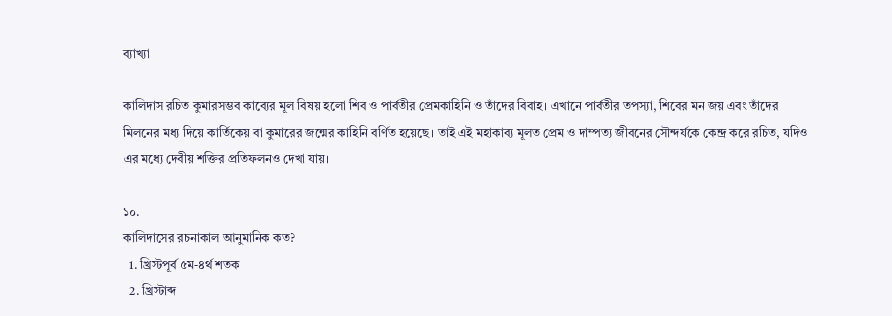ব্যাখ্যা

কালিদাস রচিত কুমারসম্ভব কাব্যের মূল বিষয় হলো শিব ও পার্বতীর প্রেমকাহিনি ও তাঁদের বিবাহ। এখানে পার্বতীর তপস্যা, শিবের মন জয় এবং তাঁদের মিলনের মধ্য দিয়ে কার্তিকেয় বা কুমারের জন্মের কাহিনি বর্ণিত হয়েছে। তাই এই মহাকাব্য মূলত প্রেম ও দাম্পত্য জীবনের সৌন্দর্যকে কেন্দ্র করে রচিত, যদিও এর মধ্যে দেবীয় শক্তির প্রতিফলনও দেখা যায়।

১০.
কালিদাসের রচনাকাল আনুমানিক কত?
  1. খ্রিস্টপূর্ব ৫ম-৪র্থ শতক
  2. খ্রিস্টাব্দ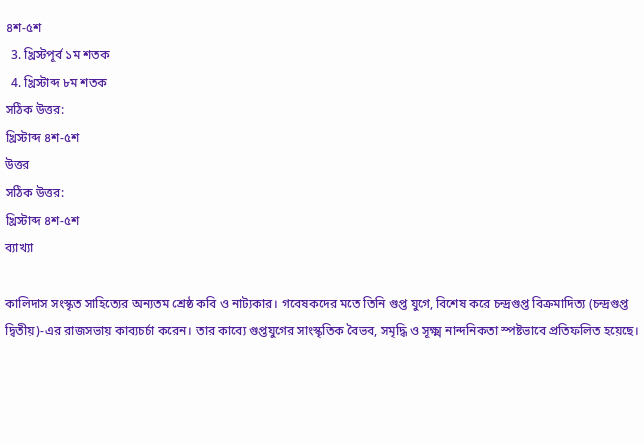৪শ-৫শ
  3. খ্রিস্টপূর্ব ১ম শতক
  4. খ্রিস্টাব্দ ৮ম শতক
সঠিক উত্তর:
খ্রিস্টাব্দ ৪শ-৫শ
উত্তর
সঠিক উত্তর:
খ্রিস্টাব্দ ৪শ-৫শ
ব্যাখ্যা

কালিদাস সংস্কৃত সাহিত্যের অন্যতম শ্রেষ্ঠ কবি ও নাট্যকার। গবেষকদের মতে তিনি গুপ্ত যুগে, বিশেষ করে চন্দ্রগুপ্ত বিক্রমাদিত্য (চন্দ্রগুপ্ত দ্বিতীয়)-এর রাজসভায় কাব্যচর্চা করেন। তার কাব্যে গুপ্তযুগের সাংস্কৃতিক বৈভব, সমৃদ্ধি ও সূক্ষ্ম নান্দনিকতা স্পষ্টভাবে প্রতিফলিত হয়েছে।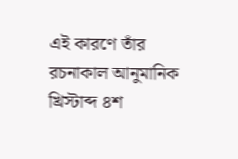এই কারণে তাঁর রচনাকাল আনুমানিক খ্রিস্টাব্দ ৪শ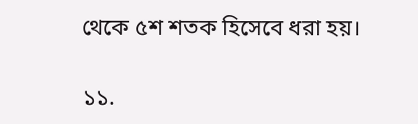থেকে ৫শ শতক হিসেবে ধরা হয়।

১১.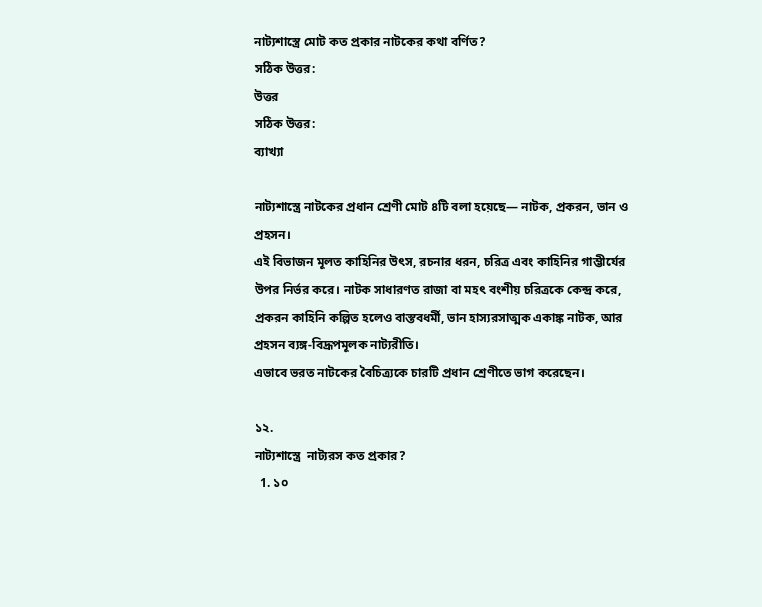নাট্যশাস্ত্রে মোট কত প্রকার নাটকের কথা বর্ণিত?
সঠিক উত্তর:
উত্তর
সঠিক উত্তর:
ব্যাখ্যা

নাট্যশাস্ত্রে নাটকের প্রধান শ্রেণী মোট ৪টি বলা হয়েছে— নাটক, প্রকরন, ভান ও প্রহসন।
এই বিভাজন মূলত কাহিনির উৎস, রচনার ধরন, চরিত্র এবং কাহিনির গাম্ভীর্যের উপর নির্ভর করে। নাটক সাধারণত রাজা বা মহৎ বংশীয় চরিত্রকে কেন্দ্র করে, প্রকরন কাহিনি কল্পিত হলেও বাস্তবধর্মী, ভান হাস্যরসাত্মক একাঙ্ক নাটক, আর প্রহসন ব্যঙ্গ-বিদ্রূপমূলক নাট্যরীতি।
এভাবে ভরত নাটকের বৈচিত্র্যকে চারটি প্রধান শ্রেণীতে ভাগ করেছেন।

১২.
নাট্যশাস্ত্রে  নাট্যরস কত প্রকার?
  1. ১০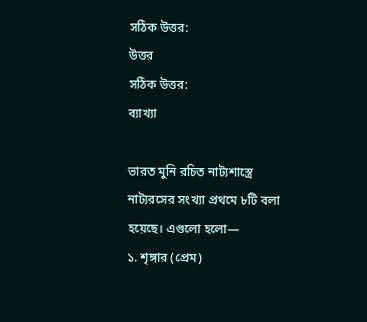সঠিক উত্তর:
উত্তর
সঠিক উত্তর:
ব্যাখ্যা

ভারত মুনি রচিত নাট্যশাস্ত্রে নাট্যরসের সংখ্যা প্রথমে ৮টি বলা হয়েছে। এগুলো হলো—
১. শৃঙ্গার (প্রেম)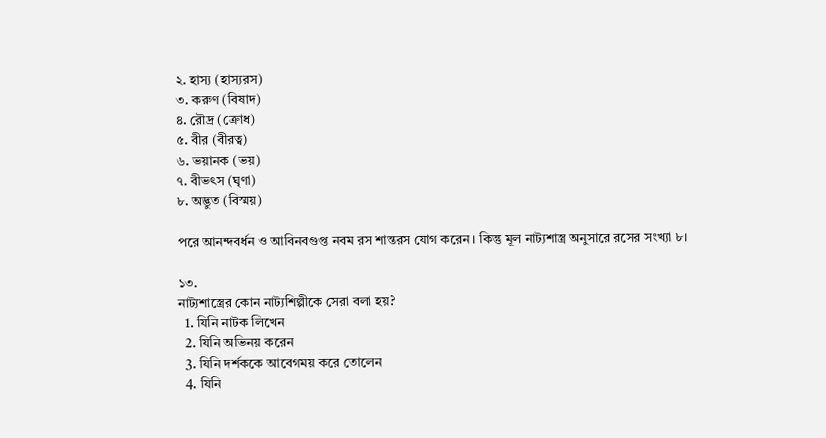২. হাস্য (হাস্যরস)
৩. করুণ (বিষাদ)
৪. রৌদ্র (ক্রোধ)
৫. বীর (বীরত্ব)
৬. ভয়ানক (ভয়)
৭. বীভৎস (ঘৃণা)
৮. অদ্ভুত (বিস্ময়)

পরে আনন্দবর্ধন ও আবিনবগুপ্ত নবম রস শান্তরস যোগ করেন। কিন্তু মূল নাট্যশাস্ত্র অনুসারে রসের সংখ্যা ৮।

১৩.
নাট্যশাস্ত্রের কোন নাট্যশিল্পীকে সেরা বলা হয়?
  1. যিনি নাটক লিখেন
  2. যিনি অভিনয় করেন
  3. যিনি দর্শককে আবেগময় করে তোলেন
  4. যিনি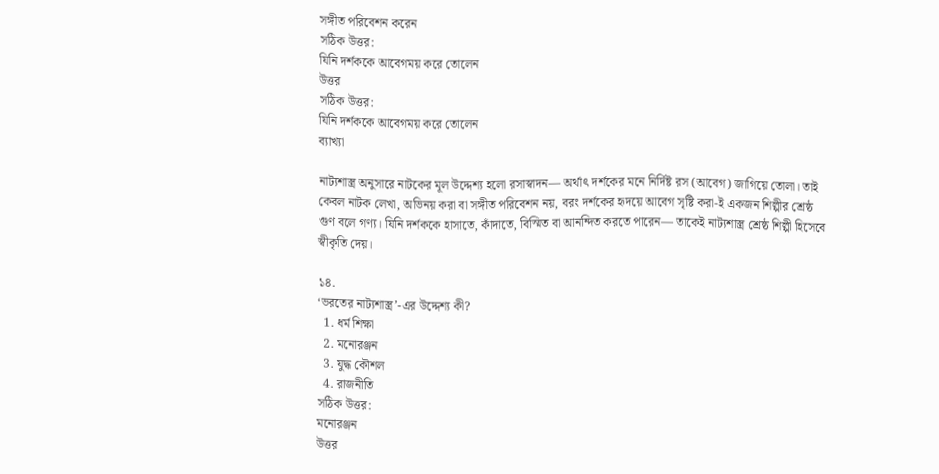সঙ্গীত পরিবেশন করেন
সঠিক উত্তর:
যিনি দর্শককে আবেগময় করে তোলেন
উত্তর
সঠিক উত্তর:
যিনি দর্শককে আবেগময় করে তোলেন
ব্যাখ্যা

নাট্যশাস্ত্র অনুসারে নাটকের মূল উদ্দেশ্য হলো রসাস্বাদন— অর্থাৎ দর্শকের মনে নির্দিষ্ট রস (আবেগ) জাগিয়ে তোলা। তাই কেবল নাটক লেখা, অভিনয় করা বা সঙ্গীত পরিবেশন নয়, বরং দর্শকের হৃদয়ে আবেগ সৃষ্টি করা-ই একজন শিল্পীর শ্রেষ্ঠ গুণ বলে গণ্য। যিনি দর্শককে হাসাতে, কাঁদাতে, বিস্মিত বা আনন্দিত করতে পারেন— তাকেই নাট্যশাস্ত্র শ্রেষ্ঠ শিল্পী হিসেবে স্বীকৃতি দেয়।

১৪.
‘ভরতের নাট্যশাস্ত্র’-এর উদ্দেশ্য কী?
  1. ধর্ম শিক্ষা
  2. মনোরঞ্জন
  3. যুদ্ধ কৌশল
  4. রাজনীতি
সঠিক উত্তর:
মনোরঞ্জন
উত্তর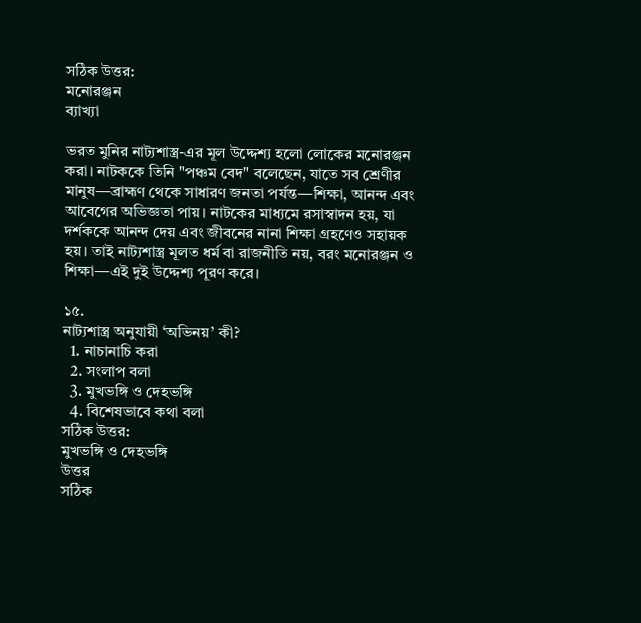সঠিক উত্তর:
মনোরঞ্জন
ব্যাখ্যা

ভরত মুনির নাট্যশাস্ত্র-এর মূল উদ্দেশ্য হলো লোকের মনোরঞ্জন করা। নাটককে তিনি "পঞ্চম বেদ" বলেছেন, যাতে সব শ্রেণীর মানুষ—ব্রাহ্মণ থেকে সাধারণ জনতা পর্যন্ত—শিক্ষা, আনন্দ এবং আবেগের অভিজ্ঞতা পায়। নাটকের মাধ্যমে রসাস্বাদন হয়, যা দর্শককে আনন্দ দেয় এবং জীবনের নানা শিক্ষা গ্রহণেও সহায়ক হয়। তাই নাট্যশাস্ত্র মূলত ধর্ম বা রাজনীতি নয়, বরং মনোরঞ্জন ও শিক্ষা—এই দুই উদ্দেশ্য পূরণ করে।

১৫.
নাট্যশাস্ত্র অনুযায়ী ‘অভিনয়’ কী?
  1. নাচানাচি করা
  2. সংলাপ বলা
  3. মুখভঙ্গি ও দেহভঙ্গি
  4. বিশেষভাবে কথা বলা
সঠিক উত্তর:
মুখভঙ্গি ও দেহভঙ্গি
উত্তর
সঠিক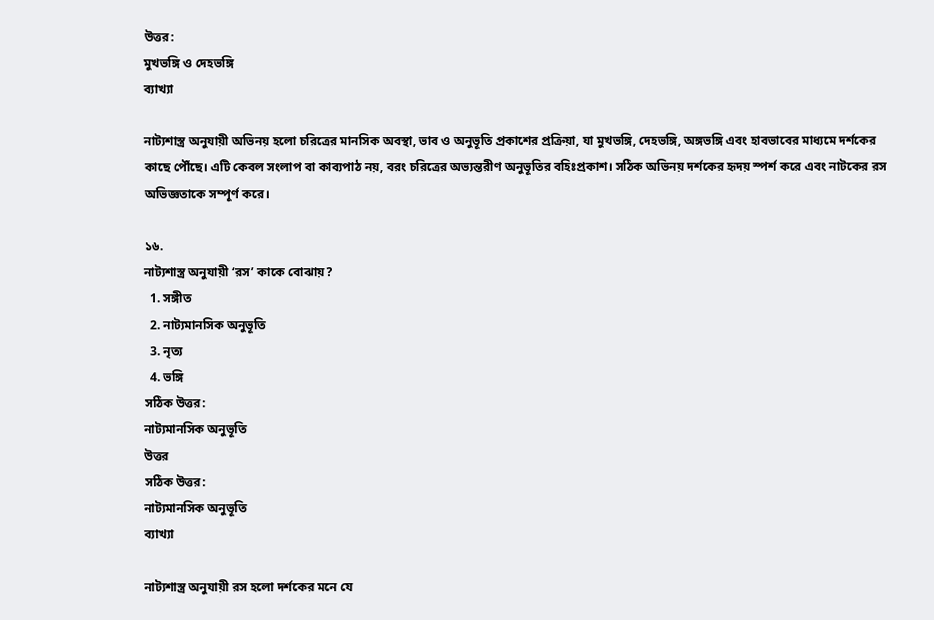উত্তর:
মুখভঙ্গি ও দেহভঙ্গি
ব্যাখ্যা

নাট্যশাস্ত্র অনুযায়ী অভিনয় হলো চরিত্রের মানসিক অবস্থা, ভাব ও অনুভূতি প্রকাশের প্রক্রিয়া, যা মুখভঙ্গি, দেহভঙ্গি, অঙ্গভঙ্গি এবং হাবভাবের মাধ্যমে দর্শকের কাছে পৌঁছে। এটি কেবল সংলাপ বা কাব্যপাঠ নয়, বরং চরিত্রের অভ্যন্তরীণ অনুভূতির বহিঃপ্রকাশ। সঠিক অভিনয় দর্শকের হৃদয় স্পর্শ করে এবং নাটকের রস অভিজ্ঞতাকে সম্পূর্ণ করে।

১৬.
নাট্যশাস্ত্র অনুযায়ী ‘রস’ কাকে বোঝায়?
  1. সঙ্গীত
  2. নাট্যমানসিক অনুভূতি
  3. নৃত্য
  4. ভঙ্গি
সঠিক উত্তর:
নাট্যমানসিক অনুভূতি
উত্তর
সঠিক উত্তর:
নাট্যমানসিক অনুভূতি
ব্যাখ্যা

নাট্যশাস্ত্র অনুযায়ী রস হলো দর্শকের মনে যে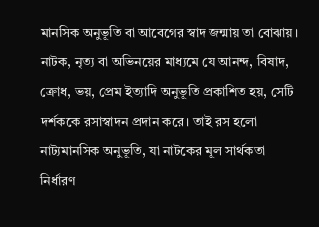মানসিক অনুভূতি বা আবেগের স্বাদ জন্মায় তা বোঝায়। নাটক, নৃত্য বা অভিনয়ের মাধ্যমে যে আনন্দ, বিষাদ, ক্রোধ, ভয়, প্রেম ইত্যাদি অনুভূতি প্রকাশিত হয়, সেটি দর্শককে রসাস্বাদন প্রদান করে। তাই রস হলো নাট্যমানসিক অনুভূতি, যা নাটকের মূল সার্থকতা নির্ধারণ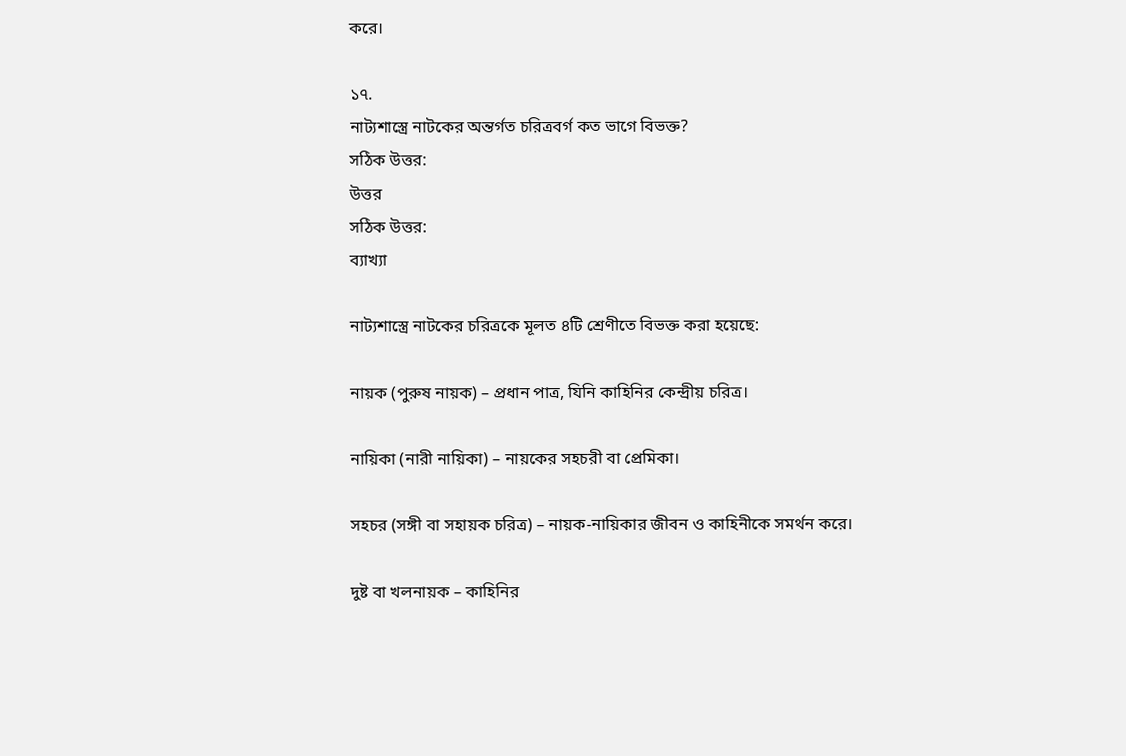করে।

১৭.
নাট্যশাস্ত্রে নাটকের অন্তর্গত চরিত্রবর্গ কত ভাগে বিভক্ত?
সঠিক উত্তর:
উত্তর
সঠিক উত্তর:
ব্যাখ্যা

নাট্যশাস্ত্রে নাটকের চরিত্রকে মূলত ৪টি শ্রেণীতে বিভক্ত করা হয়েছে:

নায়ক (পুরুষ নায়ক) – প্রধান পাত্র, যিনি কাহিনির কেন্দ্রীয় চরিত্র।

নায়িকা (নারী নায়িকা) – নায়কের সহচরী বা প্রেমিকা।

সহচর (সঙ্গী বা সহায়ক চরিত্র) – নায়ক-নায়িকার জীবন ও কাহিনীকে সমর্থন করে।

দুষ্ট বা খলনায়ক – কাহিনির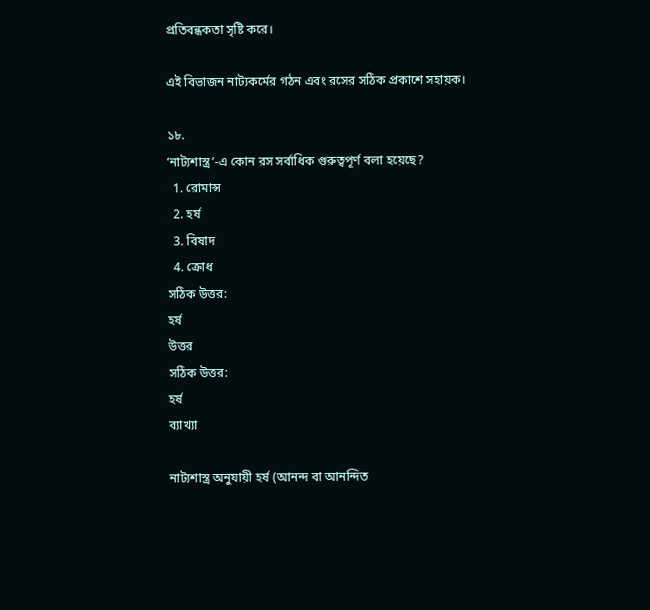প্রতিবন্ধকতা সৃষ্টি করে।

এই বিভাজন নাট্যকর্মের গঠন এবং রসের সঠিক প্রকাশে সহায়ক।

১৮.
‘নাট্যশাস্ত্র’-এ কোন রস সর্বাধিক গুরুত্বপূর্ণ বলা হয়েছে?
  1. রোমান্স
  2. হর্ষ
  3. বিষাদ
  4. ক্রোধ
সঠিক উত্তর:
হর্ষ
উত্তর
সঠিক উত্তর:
হর্ষ
ব্যাখ্যা

নাট্যশাস্ত্র অনুযায়ী হর্ষ (আনন্দ বা আনন্দিত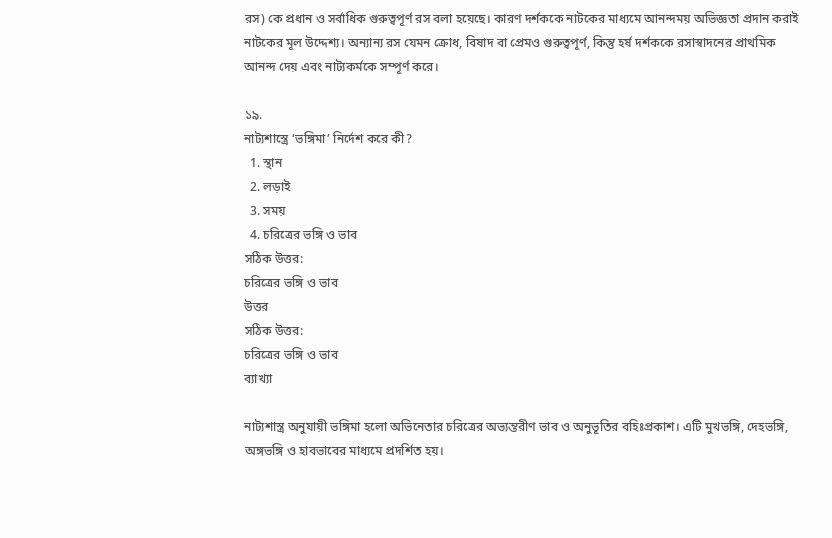রস) কে প্রধান ও সর্বাধিক গুরুত্বপূর্ণ রস বলা হয়েছে। কারণ দর্শককে নাটকের মাধ্যমে আনন্দময় অভিজ্ঞতা প্রদান করাই নাটকের মূল উদ্দেশ্য। অন্যান্য রস যেমন ক্রোধ, বিষাদ বা প্রেমও গুরুত্বপূর্ণ, কিন্তু হর্ষ দর্শককে রসাস্বাদনের প্রাথমিক আনন্দ দেয় এবং নাট্যকর্মকে সম্পূর্ণ করে।

১৯.
নাট্যশাস্ত্রে ‘ভঙ্গিমা’ নির্দেশ করে কী?
  1. স্থান
  2. লড়াই
  3. সময়
  4. চরিত্রের ভঙ্গি ও ভাব
সঠিক উত্তর:
চরিত্রের ভঙ্গি ও ভাব
উত্তর
সঠিক উত্তর:
চরিত্রের ভঙ্গি ও ভাব
ব্যাখ্যা

নাট্যশাস্ত্র অনুযায়ী ভঙ্গিমা হলো অভিনেতার চরিত্রের অভ্যন্তরীণ ভাব ও অনুভূতির বহিঃপ্রকাশ। এটি মুখভঙ্গি, দেহভঙ্গি, অঙ্গভঙ্গি ও হাবভাবের মাধ্যমে প্রদর্শিত হয়।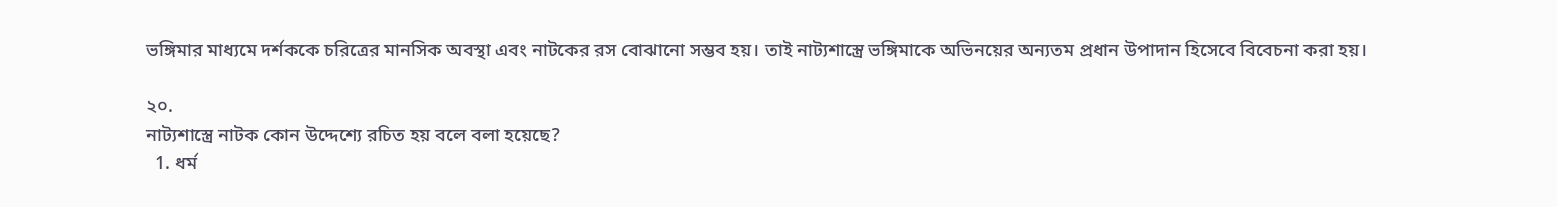ভঙ্গিমার মাধ্যমে দর্শককে চরিত্রের মানসিক অবস্থা এবং নাটকের রস বোঝানো সম্ভব হয়। তাই নাট্যশাস্ত্রে ভঙ্গিমাকে অভিনয়ের অন্যতম প্রধান উপাদান হিসেবে বিবেচনা করা হয়।

২০.
নাট্যশাস্ত্রে নাটক কোন উদ্দেশ্যে রচিত হয় বলে বলা হয়েছে?
  1. ধর্ম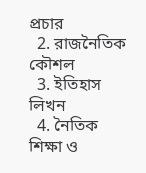প্রচার
  2. রাজনৈতিক কৌশল
  3. ইতিহাস লিখন
  4. নৈতিক শিক্ষা ও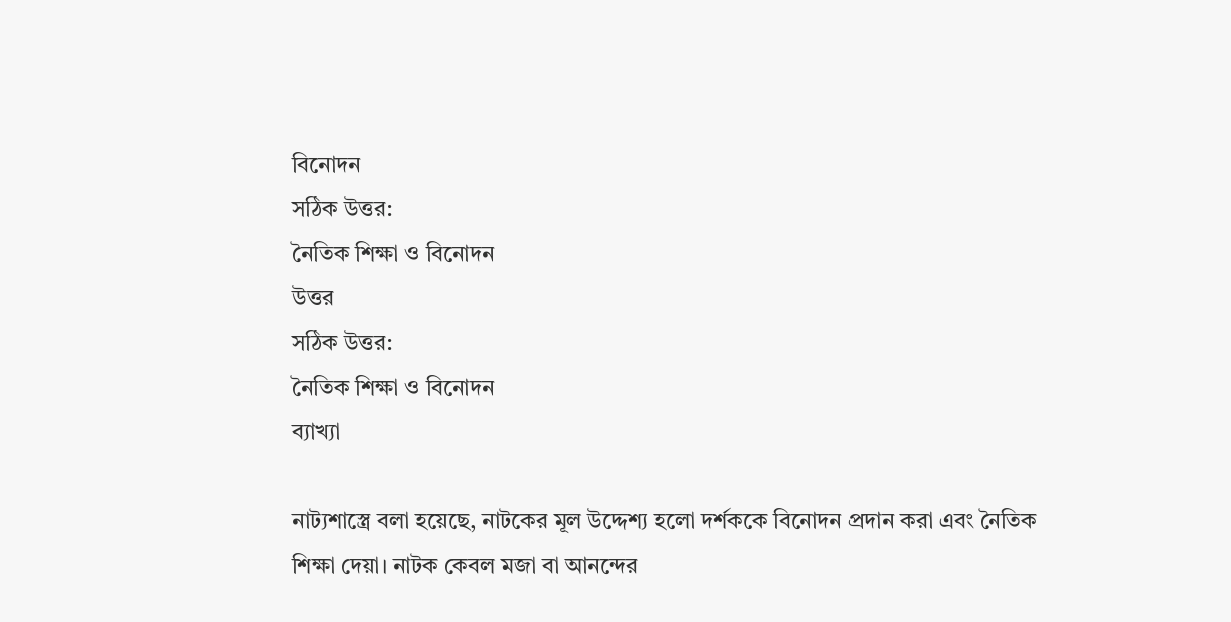বিনোদন
সঠিক উত্তর:
নৈতিক শিক্ষা ও বিনোদন
উত্তর
সঠিক উত্তর:
নৈতিক শিক্ষা ও বিনোদন
ব্যাখ্যা

নাট্যশাস্ত্রে বলা হয়েছে, নাটকের মূল উদ্দেশ্য হলো দর্শককে বিনোদন প্রদান করা এবং নৈতিক শিক্ষা দেয়া। নাটক কেবল মজা বা আনন্দের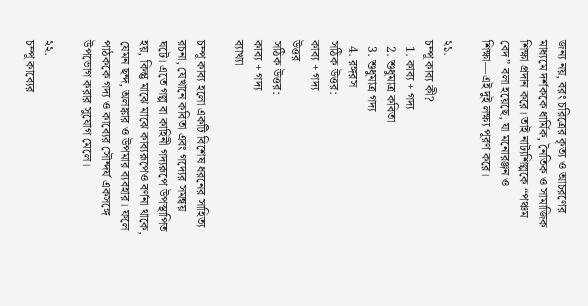জন্য নয়, বরং চরিত্রের কৃত্য ও আচরণের মাধ্যমে দর্শককে ধার্মিক, নৈতিক ও সামাজিক শিক্ষা প্রদান করে। তাই নাট্যশিল্পকে “পঞ্চম বেদ” বলা হয়েছে, যা মনোরঞ্জন ও শিক্ষা—এই দুই লক্ষ্য পূরণ করে।

২১.
চম্পূ কাব্য কী?
  1. কাব্য + গদ্য
  2. শুধুমাত্র কবিতা
  3. শুধুমাত্র গদ্য
  4. রঙ্গরস
সঠিক উত্তর:
কাব্য + গদ্য
উত্তর
সঠিক উত্তর:
কাব্য + গদ্য
ব্যাখ্যা

চম্পূ কাব্য হলো একটি বিশেষ ধরনের সাহিত্য রচনা, যেখানে কবিতা এবং গদ্যের সমন্বয় ঘটে। এতে গল্প বা কাহিনী গদ্যরূপে উপস্থাপিত হয়, কিন্তু মাঝে মাঝে কাব্যরূপেও বর্ণনা থাকে, যেমন ছন্দ, অলঙ্কার ও উপমার ব্যবহার। ফলে পাঠককে গদ্য ও কাব্যের সৌন্দর্য একসঙ্গে উপভোগ করার সুযোগ মেলে।

২২.
চম্পূ কাব্যের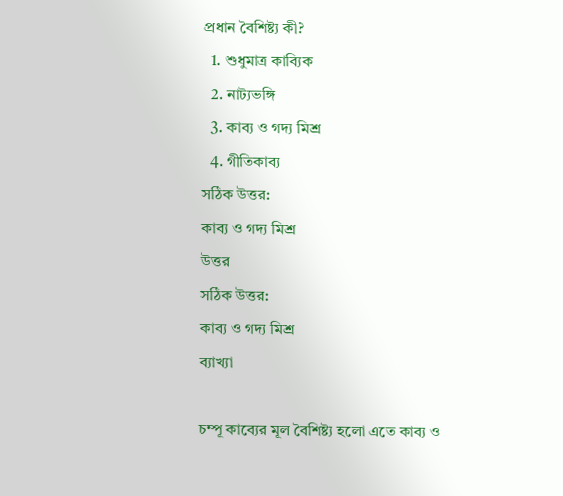প্রধান বৈশিষ্ট্য কী?
  1. শুধুমাত্র কাব্যিক
  2. নাট্যভঙ্গি
  3. কাব্য ও গদ্য মিশ্র
  4. গীতিকাব্য
সঠিক উত্তর:
কাব্য ও গদ্য মিশ্র
উত্তর
সঠিক উত্তর:
কাব্য ও গদ্য মিশ্র
ব্যাখ্যা

চম্পূ কাব্যের মূল বৈশিষ্ট্য হলো এতে কাব্য ও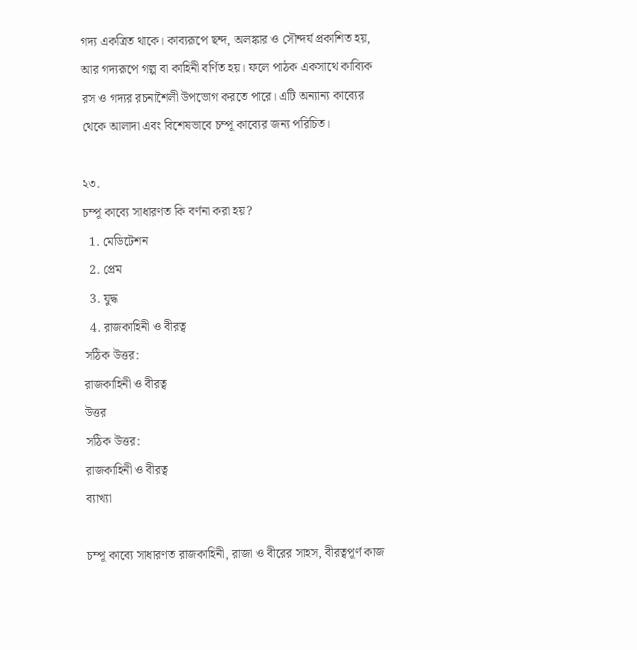গদ্য একত্রিত থাকে। কাব্যরূপে ছন্দ, অলঙ্কার ও সৌন্দর্য প্রকাশিত হয়, আর গদ্যরূপে গল্প বা কাহিনী বর্ণিত হয়। ফলে পাঠক একসাথে কাব্যিক রস ও গদ্যর রচনাশৈলী উপভোগ করতে পারে। এটি অন্যান্য কাব্যের থেকে আলাদা এবং বিশেষভাবে চম্পূ কাব্যের জন্য পরিচিত।

২৩.
চম্পূ কাব্যে সাধারণত কি বর্ণনা করা হয়?
  1. মেডিটেশন
  2. প্রেম
  3. যুদ্ধ
  4. রাজকাহিনী ও বীরত্ব
সঠিক উত্তর:
রাজকাহিনী ও বীরত্ব
উত্তর
সঠিক উত্তর:
রাজকাহিনী ও বীরত্ব
ব্যাখ্যা

চম্পূ কাব্যে সাধারণত রাজকাহিনী, রাজা ও বীরের সাহস, বীরত্বপূর্ণ কাজ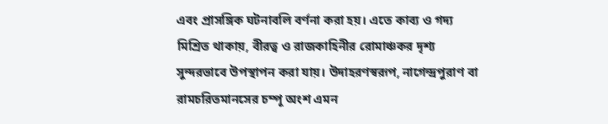এবং প্রাসঙ্গিক ঘটনাবলি বর্ণনা করা হয়। এতে কাব্য ও গদ্য মিশ্রিত থাকায়, বীরত্ব ও রাজকাহিনীর রোমাঞ্চকর দৃশ্য সুন্দরভাবে উপস্থাপন করা যায়। উদাহরণস্বরূপ, নাগেন্দ্রপুরাণ বা রামচরিতমানসের চম্পূ অংশ এমন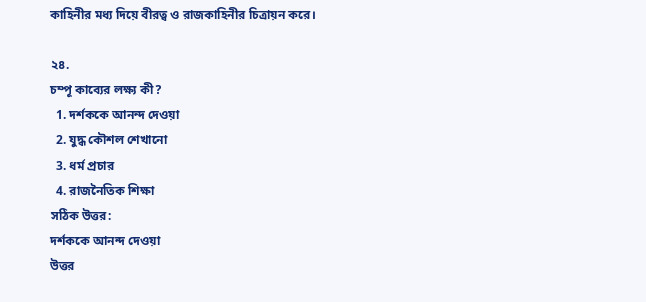কাহিনীর মধ্য দিয়ে বীরত্ব ও রাজকাহিনীর চিত্রায়ন করে।

২৪.
চম্পূ কাব্যের লক্ষ্য কী?
  1. দর্শককে আনন্দ দেওয়া
  2. যুদ্ধ কৌশল শেখানো
  3. ধর্ম প্রচার
  4. রাজনৈতিক শিক্ষা
সঠিক উত্তর:
দর্শককে আনন্দ দেওয়া
উত্তর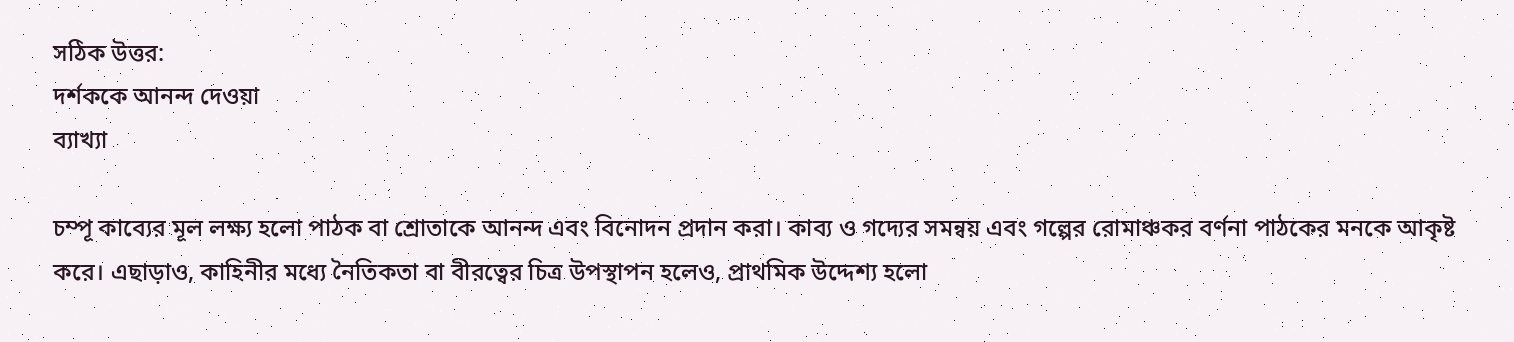সঠিক উত্তর:
দর্শককে আনন্দ দেওয়া
ব্যাখ্যা

চম্পূ কাব্যের মূল লক্ষ্য হলো পাঠক বা শ্রোতাকে আনন্দ এবং বিনোদন প্রদান করা। কাব্য ও গদ্যের সমন্বয় এবং গল্পের রোমাঞ্চকর বর্ণনা পাঠকের মনকে আকৃষ্ট করে। এছাড়াও, কাহিনীর মধ্যে নৈতিকতা বা বীরত্বের চিত্র উপস্থাপন হলেও, প্রাথমিক উদ্দেশ্য হলো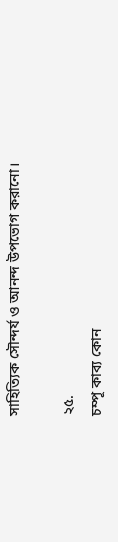সাহিত্যিক সৌন্দর্য ও আনন্দ উপভোগ করানো।

২৫.
চম্পূ কাব্য কোন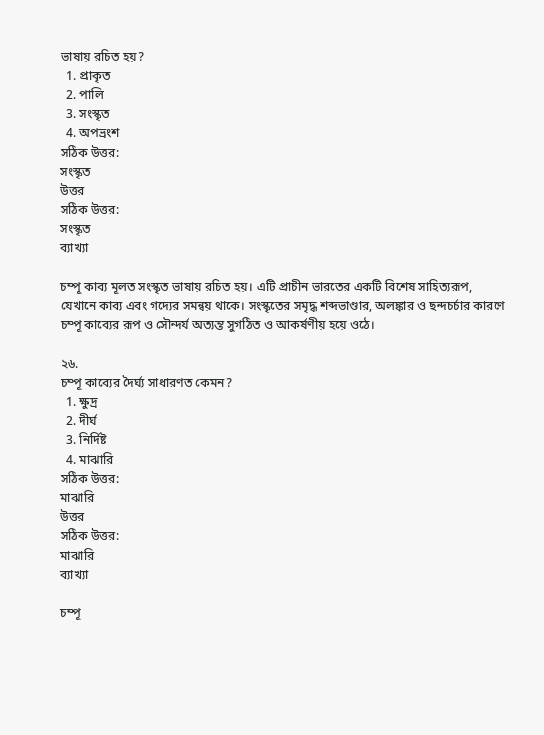ভাষায় রচিত হয়?
  1. প্রাকৃত
  2. পালি
  3. সংস্কৃত
  4. অপভ্রংশ
সঠিক উত্তর:
সংস্কৃত
উত্তর
সঠিক উত্তর:
সংস্কৃত
ব্যাখ্যা

চম্পূ কাব্য মূলত সংস্কৃত ভাষায় রচিত হয়। এটি প্রাচীন ভারতের একটি বিশেষ সাহিত্যরূপ, যেখানে কাব্য এবং গদ্যের সমন্বয় থাকে। সংস্কৃতের সমৃদ্ধ শব্দভাণ্ডার, অলঙ্কার ও ছন্দচর্চার কারণে চম্পূ কাব্যের রূপ ও সৌন্দর্য অত্যন্ত সুগঠিত ও আকর্ষণীয় হয়ে ওঠে।

২৬.
চম্পূ কাব্যের দৈর্ঘ্য সাধারণত কেমন?
  1. ক্ষুদ্র
  2. দীর্ঘ
  3. নির্দিষ্ট
  4. মাঝারি
সঠিক উত্তর:
মাঝারি
উত্তর
সঠিক উত্তর:
মাঝারি
ব্যাখ্যা

চম্পূ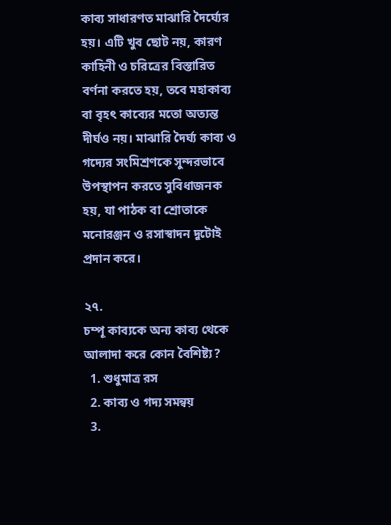কাব্য সাধারণত মাঝারি দৈর্ঘ্যের হয়। এটি খুব ছোট নয়, কারণ কাহিনী ও চরিত্রের বিস্তারিত বর্ণনা করতে হয়, তবে মহাকাব্য বা বৃহৎ কাব্যের মতো অত্যন্ত দীর্ঘও নয়। মাঝারি দৈর্ঘ্য কাব্য ও গদ্যের সংমিশ্রণকে সুন্দরভাবে উপস্থাপন করতে সুবিধাজনক হয়, যা পাঠক বা শ্রোতাকে মনোরঞ্জন ও রসাস্বাদন দুটোই প্রদান করে।

২৭.
চম্পূ কাব্যকে অন্য কাব্য থেকে আলাদা করে কোন বৈশিষ্ট্য?
  1. শুধুমাত্র রস
  2. কাব্য ও গদ্য সমন্বয়
  3.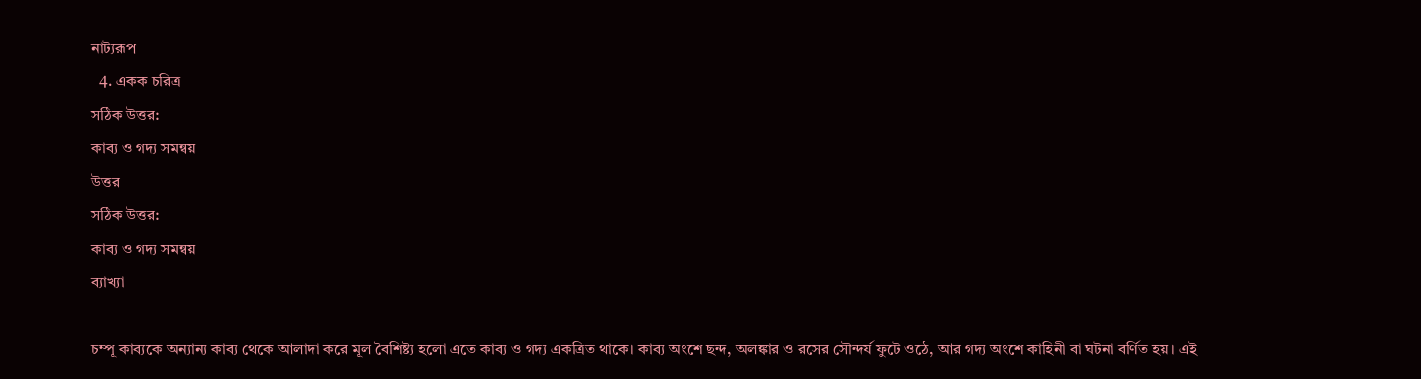নাট্যরূপ
  4. একক চরিত্র
সঠিক উত্তর:
কাব্য ও গদ্য সমন্বয়
উত্তর
সঠিক উত্তর:
কাব্য ও গদ্য সমন্বয়
ব্যাখ্যা

চম্পূ কাব্যকে অন্যান্য কাব্য থেকে আলাদা করে মূল বৈশিষ্ট্য হলো এতে কাব্য ও গদ্য একত্রিত থাকে। কাব্য অংশে ছন্দ, অলঙ্কার ও রসের সৌন্দর্য ফুটে ওঠে, আর গদ্য অংশে কাহিনী বা ঘটনা বর্ণিত হয়। এই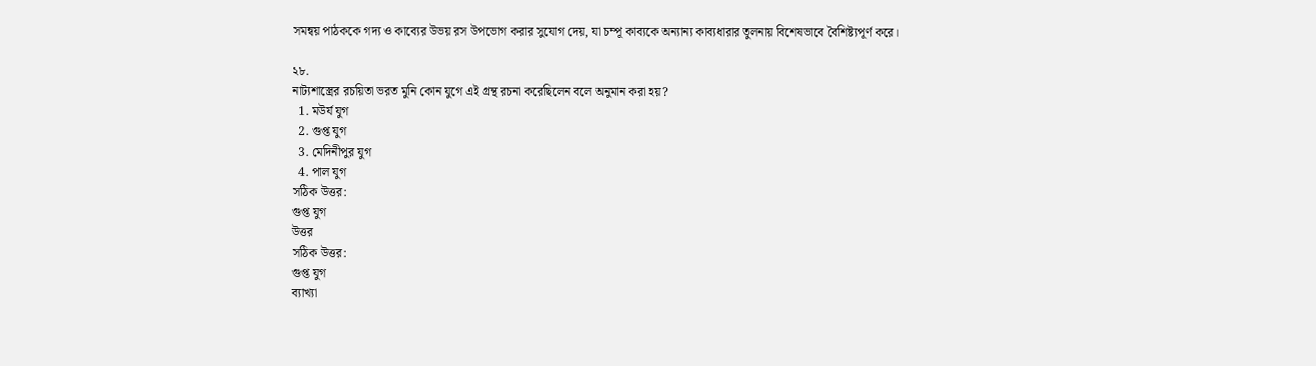সমন্বয় পাঠককে গদ্য ও কাব্যের উভয় রস উপভোগ করার সুযোগ দেয়, যা চম্পূ কাব্যকে অন্যান্য কাব্যধারার তুলনায় বিশেষভাবে বৈশিষ্ট্যপূর্ণ করে।

২৮.
নাট্যশাস্ত্রের রচয়িতা ভরত মুনি কোন যুগে এই গ্রন্থ রচনা করেছিলেন বলে অনুমান করা হয়?
  1. মউর্য যুগ
  2. গুপ্ত যুগ
  3. মেদিনীপুর যুগ
  4. পাল যুগ
সঠিক উত্তর:
গুপ্ত যুগ
উত্তর
সঠিক উত্তর:
গুপ্ত যুগ
ব্যাখ্যা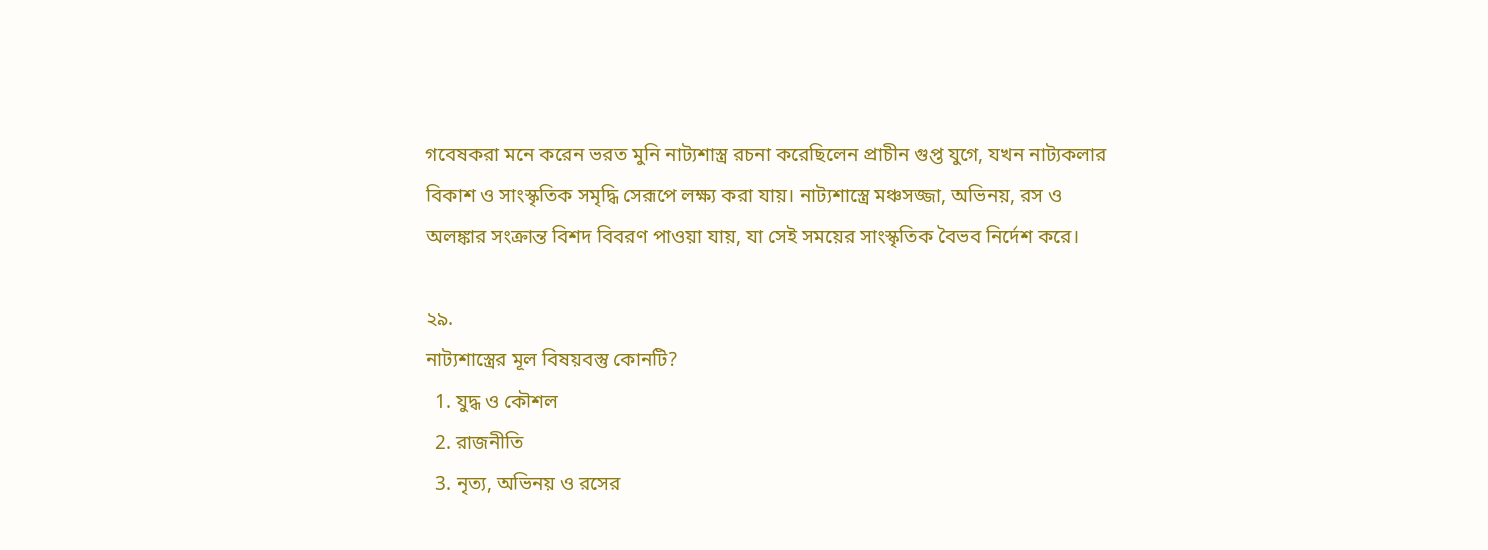গবেষকরা মনে করেন ভরত মুনি নাট্যশাস্ত্র রচনা করেছিলেন প্রাচীন গুপ্ত যুগে, যখন নাট্যকলার বিকাশ ও সাংস্কৃতিক সমৃদ্ধি সেরূপে লক্ষ্য করা যায়। নাট্যশাস্ত্রে মঞ্চসজ্জা, অভিনয়, রস ও অলঙ্কার সংক্রান্ত বিশদ বিবরণ পাওয়া যায়, যা সেই সময়ের সাংস্কৃতিক বৈভব নির্দেশ করে।

২৯.
নাট্যশাস্ত্রের মূল বিষয়বস্তু কোনটি?
  1. যুদ্ধ ও কৌশল
  2. রাজনীতি
  3. নৃত্য, অভিনয় ও রসের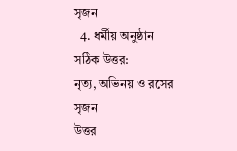সৃজন
  4. ধর্মীয় অনুষ্ঠান
সঠিক উত্তর:
নৃত্য, অভিনয় ও রসের সৃজন
উত্তর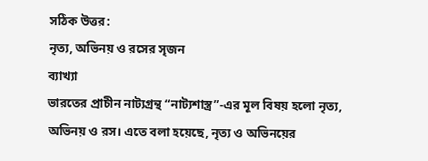সঠিক উত্তর:
নৃত্য, অভিনয় ও রসের সৃজন
ব্যাখ্যা
ভারতের প্রাচীন নাট্যগ্রন্থ “নাট্যশাস্ত্র”-এর মূল বিষয় হলো নৃত্য, অভিনয় ও রস। এতে বলা হয়েছে, নৃত্য ও অভিনয়ের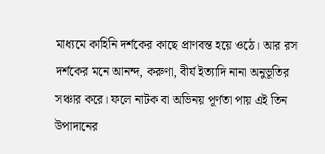মাধ্যমে কাহিনি দর্শকের কাছে প্রাণবন্ত হয়ে ওঠে। আর রস দর্শকের মনে আনন্দ, করুণা, বীর্য ইত্যাদি নানা অনুভূতির সঞ্চার করে। ফলে নাটক বা অভিনয় পূর্ণতা পায় এই তিন উপাদানের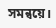সমন্বয়ে।